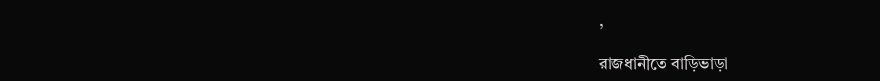,

রাজধানীতে বাড়িভাড়া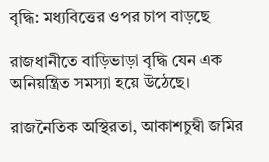বৃদ্ধি: মধ্যবিত্তের ওপর চাপ বাড়ছে

রাজধানীতে বাড়িভাড়া বৃদ্ধি যেন এক অনিয়ন্ত্রিত সমস্যা হয়ে উঠেছে।

রাজনৈতিক অস্থিরতা, আকাশচুম্বী জমির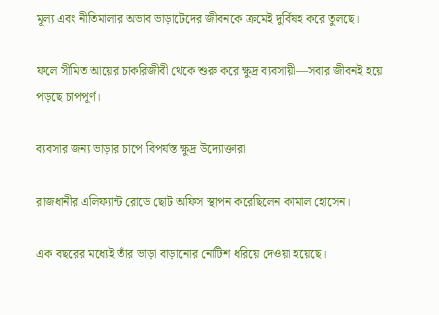মূল্য এবং নীতিমালার অভাব ভাড়াটেদের জীবনকে ক্রমেই দুর্বিষহ করে তুলছে।

ফলে সীমিত আয়ের চাকরিজীবী থেকে শুরু করে ক্ষুদ্র ব্যবসায়ী—সবার জীবনই হয়ে পড়ছে চাপপূর্ণ।

ব্যবসার জন্য ভাড়ার চাপে বিপর্যস্ত ক্ষুদ্র উদ্যোক্তারা

রাজধানীর এলিফ্যান্ট রোডে ছোট অফিস স্থাপন করেছিলেন কামাল হোসেন।

এক বছরের মধ্যেই তাঁর ভাড়া বাড়ানোর নোটিশ ধরিয়ে দেওয়া হয়েছে।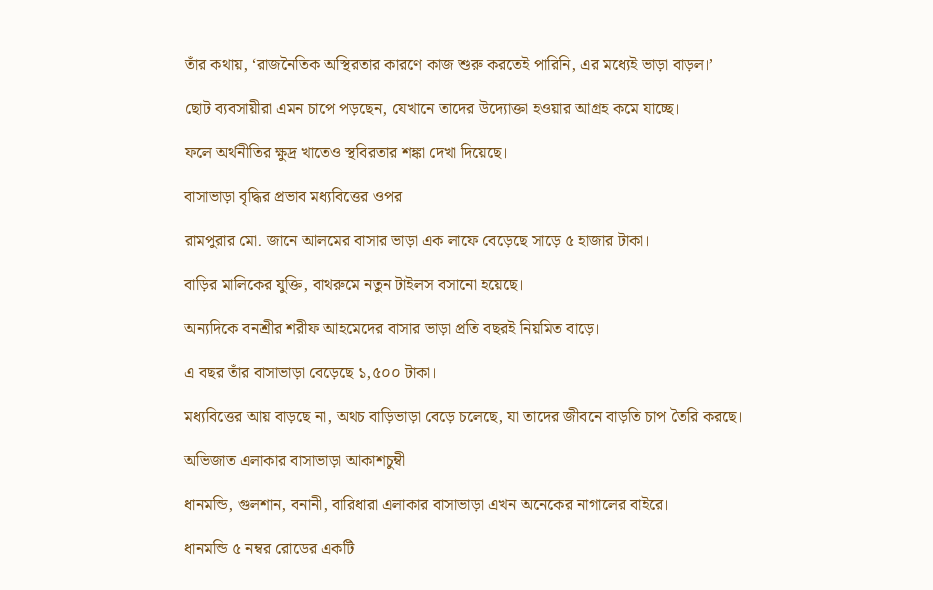তাঁর কথায়, ‘রাজনৈতিক অস্থিরতার কারণে কাজ শুরু করতেই পারিনি, এর মধ্যেই ভাড়া বাড়ল।’

ছোট ব্যবসায়ীরা এমন চাপে পড়ছেন, যেখানে তাদের উদ্যোক্তা হওয়ার আগ্রহ কমে যাচ্ছে।

ফলে অর্থনীতির ক্ষুদ্র খাতেও স্থবিরতার শঙ্কা দেখা দিয়েছে।

বাসাভাড়া বৃদ্ধির প্রভাব মধ্যবিত্তের ওপর

রামপুরার মো. জানে আলমের বাসার ভাড়া এক লাফে বেড়েছে সাড়ে ৫ হাজার টাকা।

বাড়ির মালিকের যুক্তি, বাথরুমে নতুন টাইলস বসানো হয়েছে।

অন্যদিকে বনশ্রীর শরীফ আহমেদের বাসার ভাড়া প্রতি বছরই নিয়মিত বাড়ে।

এ বছর তাঁর বাসাভাড়া বেড়েছে ১,৫০০ টাকা।

মধ্যবিত্তের আয় বাড়ছে না, অথচ বাড়িভাড়া বেড়ে চলেছে, যা তাদের জীবনে বাড়তি চাপ তৈরি করছে।

অভিজাত এলাকার বাসাভাড়া আকাশচুম্বী

ধানমন্ডি, গুলশান, বনানী, বারিধারা এলাকার বাসাভাড়া এখন অনেকের নাগালের বাইরে।

ধানমন্ডি ৫ নম্বর রোডের একটি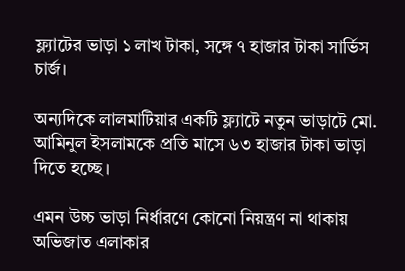ফ্ল্যাটের ভাড়া ১ লাখ টাকা, সঙ্গে ৭ হাজার টাকা সার্ভিস চার্জ।

অন্যদিকে লালমাটিয়ার একটি ফ্ল্যাটে নতুন ভাড়াটে মো. আমিনুল ইসলামকে প্রতি মাসে ৬৩ হাজার টাকা ভাড়া দিতে হচ্ছে।

এমন উচ্চ ভাড়া নির্ধারণে কোনো নিয়ন্ত্রণ না থাকায় অভিজাত এলাকার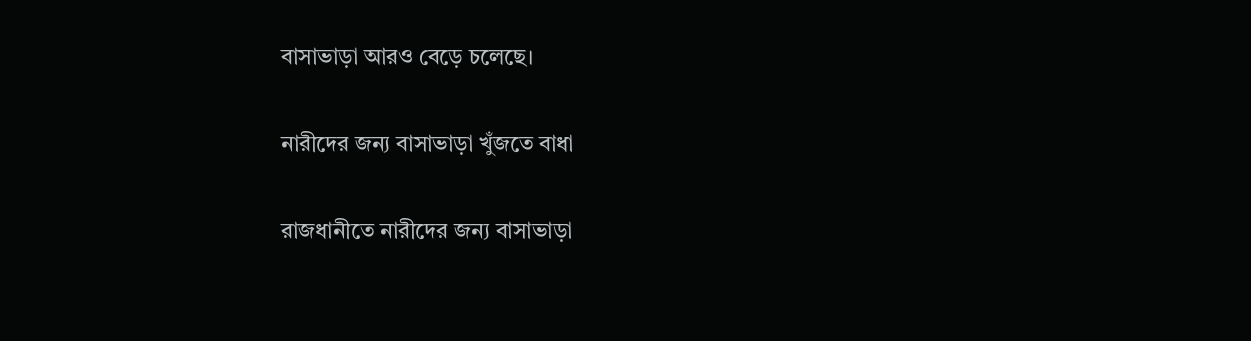বাসাভাড়া আরও বেড়ে চলেছে।

নারীদের জন্য বাসাভাড়া খুঁজতে বাধা

রাজধানীতে নারীদের জন্য বাসাভাড়া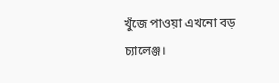খুঁজে পাওয়া এখনো বড় চ্যালেঞ্জ।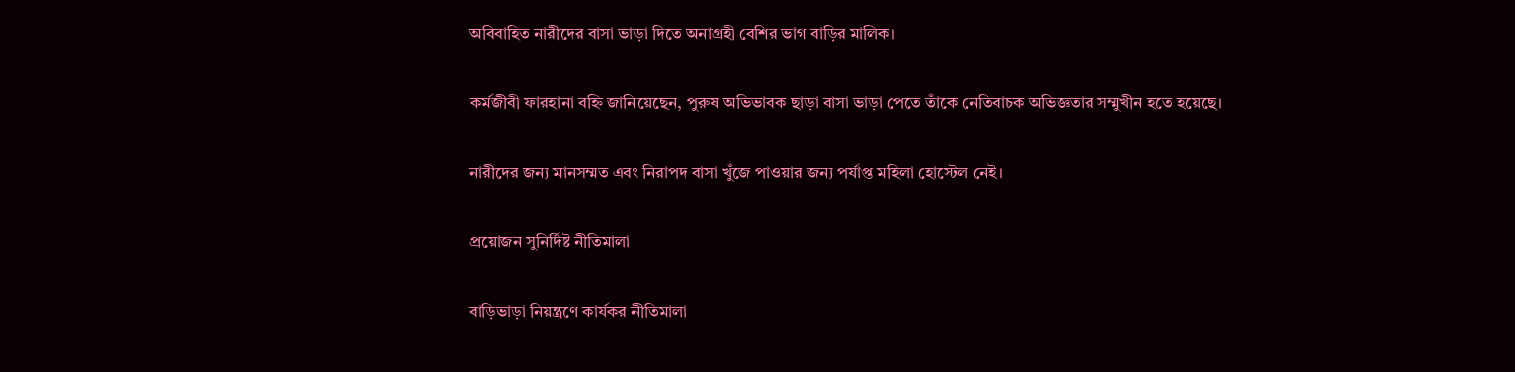অবিবাহিত নারীদের বাসা ভাড়া দিতে অনাগ্রহী বেশির ভাগ বাড়ির মালিক।

কর্মজীবী ফারহানা বহ্নি জানিয়েছেন, পুরুষ অভিভাবক ছাড়া বাসা ভাড়া পেতে তাঁকে নেতিবাচক অভিজ্ঞতার সম্মুখীন হতে হয়েছে।

নারীদের জন্য মানসম্মত এবং নিরাপদ বাসা খুঁজে পাওয়ার জন্য পর্যাপ্ত মহিলা হোস্টেল নেই।

প্রয়োজন সুনির্দিষ্ট নীতিমালা

বাড়িভাড়া নিয়ন্ত্রণে কার্যকর নীতিমালা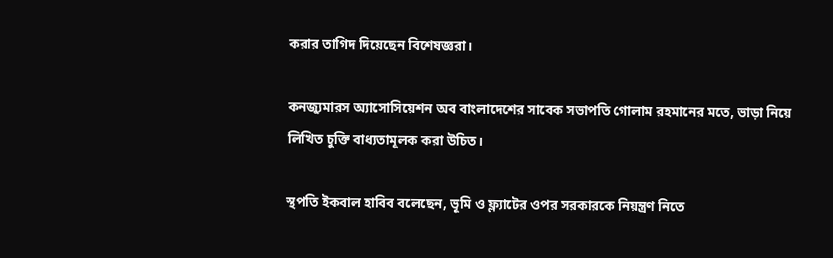করার তাগিদ দিয়েছেন বিশেষজ্ঞরা।

কনজ্যুমারস অ্যাসোসিয়েশন অব বাংলাদেশের সাবেক সভাপতি গোলাম রহমানের মতে, ভাড়া নিয়ে লিখিত চুক্তি বাধ্যতামূলক করা উচিত।

স্থপতি ইকবাল হাবিব বলেছেন, ভূমি ও ফ্ল্যাটের ওপর সরকারকে নিয়ন্ত্রণ নিতে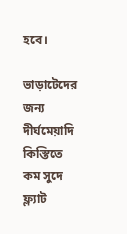হবে।

ভাড়াটেদের জন্য দীর্ঘমেয়াদি কিস্তিতে কম সুদে ফ্ল্যাট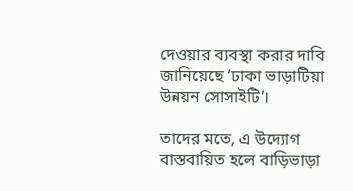দেওয়ার ব্যবস্থা করার দাবি জানিয়েছে ‘ঢাকা ভাড়াটিয়া উন্নয়ন সোসাইটি’।

তাদের মতে, এ উদ্যোগ বাস্তবায়িত হলে বাড়িভাড়া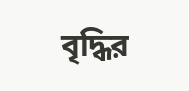বৃদ্ধির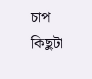চাপ কিছুটা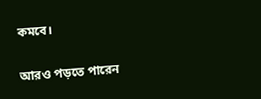কমবে।

আরও পড়তে পারেন